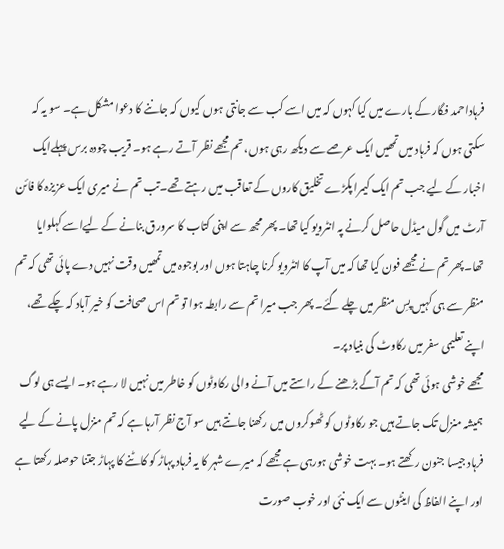فرہاداحمد فگار کے بارے میں کیا کہوں کہ میں اسے کب سے جانتی ہوں کیوں کہ جاننے کا دعوا مشکل ہے۔ سو یہ کہ سکتی ہوں کہ فرہاد میں تمھیں ایک عرصے سے دیکھ رہی ہوں، تم مجھے نظر آتے رہے ہو۔ قریب چودہ برس پہلےایک اخبار کے لیے جب تم ایک کیمرا پکڑے تخلیق کاروں کے تعاقب میں رہتے تھے۔تب تم نے میری ایک عزیزہ کا فائن آرٹ میں گول میڈل حاصل کرنے پہ انٹرویو کیا تھا۔ پھر مجھ سے اپنی کتاب کا سرورق بنانے کے لیےاسے کہلوایا تھا۔پھر تم نے مجھے فون کیا تھا کہ میں آپ کا انٹرویو کرنا چاہتا ہوں اور بوجوہ میں تمھیں وقت نہیں دے پائی تھی کہ تم منظر سے ہی کہیں پسِ منظر میں چلے گئے۔ پھر جب میرا تم سے رابطہ ہوا تو تم اس صحافت کو خیر آباد کہ چکے تھے، اپنے تعلیمی سفر میں رکاوٹ کی بنیاد پر۔
مجھے خوشی ہوئی تھی کہ تم آگے بڑھنے کے راستے میں آنے والی رکاوٹوں کو خاطر میں نہیں لا رہے ہو۔ ایسے ہی لوگ ہمیشہ منزل تک جاتے ہیں جو رکاوٹوں کو ٹھوکروں میں رکھنا جانتے ہیں سو آج نظر آرہا ہے کہ تم منزل پانے کے لیے فرہاد جیسا جنون رکھتے ہو۔ بہت خوشی ہورہی ہے مجھے کہ میرے شہر کا یہ فرہاد پہاڑ کو کاٹنے کا پہاڑ جتنا حوصلہ رکھتا ہے اور اپنے الفاظ کی اینٹوں سے ایک نئی اور خوب صورت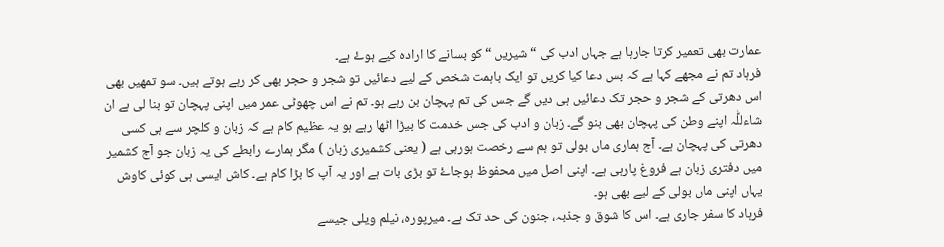عمارت بھی تعمیر کرتا جارہا ہے جہاں ادب کی “ شیریں “ کو بسانے کا ارادہ کیے ہوۓ ہے۔
فرہاد تم نے مجھے کہا ہے کہ بس دعا کیا کریں تو ایک باہمت شخص کے لیے دعائیں تو شجر و حجر بھی کر رہے ہوتے ہیں۔ سو تمھیں بھی اس دھرتی کے شجر و حجر تک دعائیں ہی دیں گے جس کی تم پہچان بن رہے ہو۔ تم نے اس چھوٹی عمر میں اپنی پہچان تو بنا لی ہے ان شاءللّٰہ اپنے وطن کی پہچان بھی بنو گے۔ زبان و ادب کی جس خدمت کا بیڑا اٹھا رہے ہو یہ عظیم کام ہے کہ زبان و کلچر سے ہی کسی دھرتی کی پہچان ہے۔ آج ہماری ماں بولی تو ہم سے رخصت ہورہی ہے ( یعنی کشمیری زبان ) مگر ہمارے رابطے کی یہ زبان جو آج کشمیر میں دفتری زبان ہے فروغ پارہی ہے۔ اپنی اصل میں محفوظ ہوجاۓ تو بڑی بات ہے اور یہ آپ کا بڑا کام ہے۔ کاش ایسی ہی کوئی کاوش یہاں اپنی ماں بولی کے لیے بھی ہو۔
فرہاد کا سفر جاری ہے۔ اس کا شوق و جذبہ، جنون کی حد تک ہے۔ میرپورہ، نیلم ویلی جیسے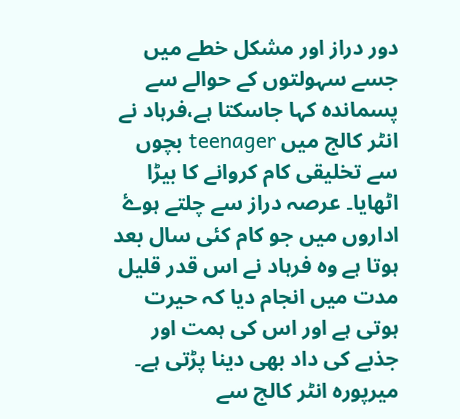دور دراز اور مشکل خطے میں جسے سہولتوں کے حوالے سے پسماندہ کہا جاسکتا ہے،فرہاد نے انٹر کالج میں teenager بچوں سے تخلیقی کام کروانے کا بیڑا اٹھایا۔ عرصہ دراز سے چلتے ہوۓ اداروں میں جو کام کئی سال بعد ہوتا ہے وہ فرہاد نے اس قدر قلیل مدت میں انجام دیا کہ حیرت ہوتی ہے اور اس کی ہمت اور جذبے کی داد بھی دینا پڑتی ہے۔ میرپورہ انٹر کالج سے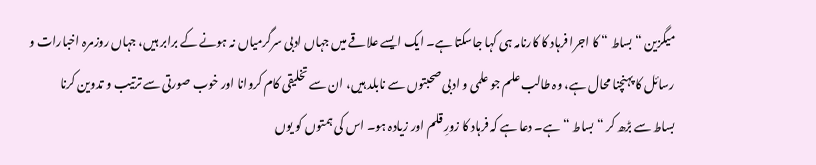میگزین “ بساط “ کا اجرا فرہاد کا کارنامہ ہی کہا جاسکتا ہے۔ ایک ایسے علاقے میں جہاں ادبی سرگرمیاں نہ ہونے کے برابر ہیں، جہاں روزمرہ اخبارات و رسائل کا پہنچنا محال ہے، وہ طالب علم جو علمی و ادبی صحبتوں سے نابلد ہیں، ان سے تخلیقی کام کروانا اور خوب صورتی سے ترتیب و تدوین کرنا بساط سے بڑھ کر “ بساط “ ہے۔ دعا ہے کہ فرہاد کا زورِ قلم اور زیادہ ہو۔ اس کی ہمتوں کو یوں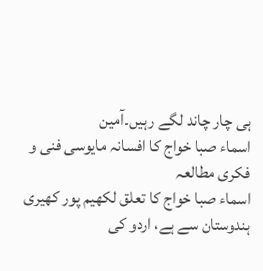ہی چار چاند لگے رہیں۔آمین
اسماء صبا خواج کا افسانہ مایوسی فنی و فکری مطالعہ
اسماء صبا خواج کا تعلق لکھیم پور کھیری ہندوستان سے ہے، اردو کی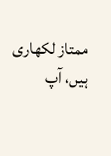ممتاز لکھاری ہیں، آپ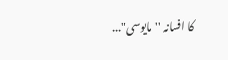کا افسانہ ''مایوسی"...